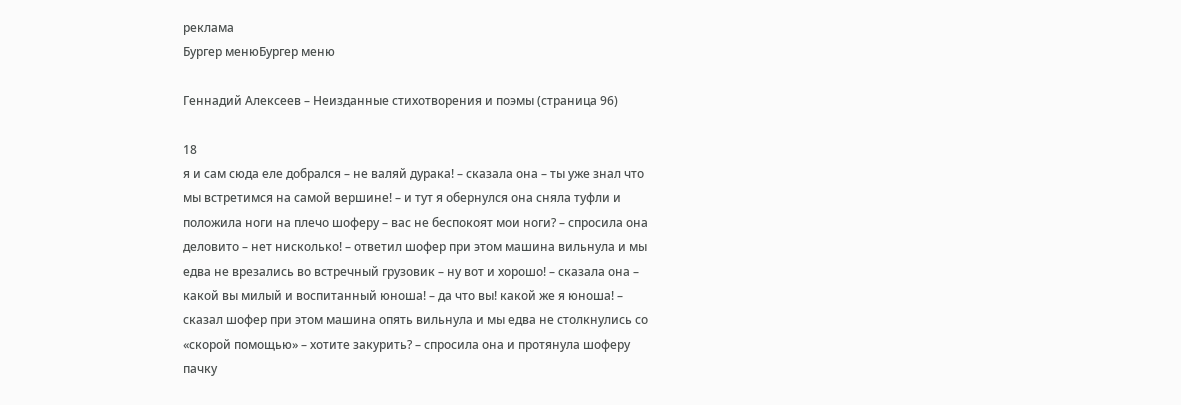реклама
Бургер менюБургер меню

Геннадий Алексеев – Неизданные стихотворения и поэмы (страница 96)

18
я и сам сюда еле добрался – не валяй дурака! – сказала она – ты уже знал что мы встретимся на самой вершине! – и тут я обернулся она сняла туфли и положила ноги на плечо шоферу – вас не беспокоят мои ноги? – спросила она деловито – нет нисколько! – ответил шофер при этом машина вильнула и мы едва не врезались во встречный грузовик – ну вот и хорошо! – сказала она – какой вы милый и воспитанный юноша! – да что вы! какой же я юноша! – сказал шофер при этом машина опять вильнула и мы едва не столкнулись со «скорой помощью» – хотите закурить? – спросила она и протянула шоферу пачку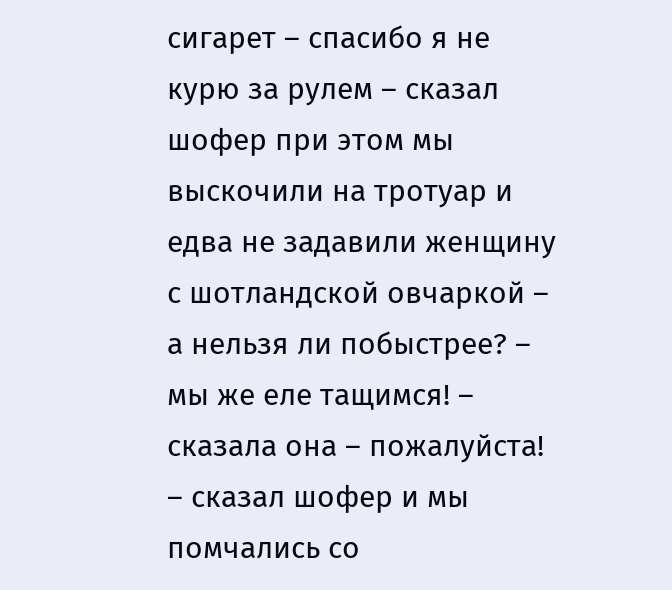сигарет – спасибо я не курю за рулем – сказал шофер при этом мы выскочили на тротуар и едва не задавили женщину с шотландской овчаркой – а нельзя ли побыстрее? – мы же еле тащимся! – сказала она – пожалуйста! – сказал шофер и мы помчались со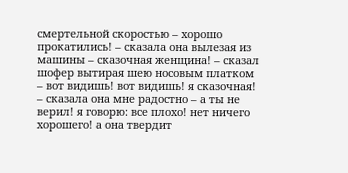смертельной скоростью – хорошо прокатились! – сказала она вылезая из машины – сказочная женщина! – сказал шофер вытирая шею носовым платком – вот видишь! вот видишь! я сказочная! – сказала она мне радостно – а ты не верил! я говорю: все плохо! нет ничего хорошего! а она твердит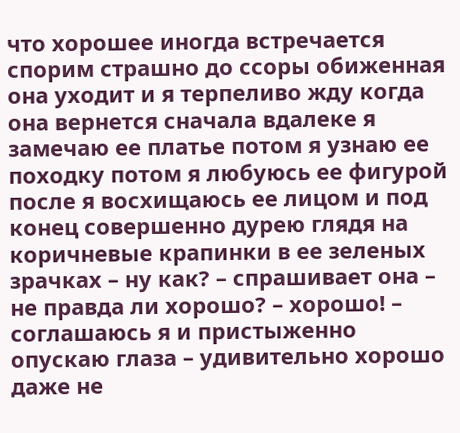что хорошее иногда встречается спорим страшно до ссоры обиженная она уходит и я терпеливо жду когда она вернется сначала вдалеке я замечаю ее платье потом я узнаю ее походку потом я любуюсь ее фигурой после я восхищаюсь ее лицом и под конец совершенно дурею глядя на коричневые крапинки в ее зеленых зрачках – ну как? – спрашивает она – не правда ли хорошо? – хорошо! – соглашаюсь я и пристыженно опускаю глаза – удивительно хорошо даже не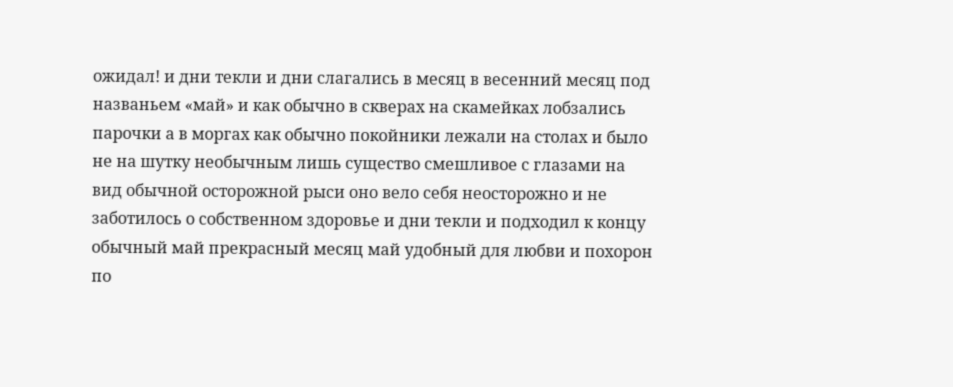ожидал! и дни текли и дни слагались в месяц в весенний месяц под названьем «май» и как обычно в скверах на скамейках лобзались парочки а в моргах как обычно покойники лежали на столах и было не на шутку необычным лишь существо смешливое с глазами на вид обычной осторожной рыси оно вело себя неосторожно и не заботилось о собственном здоровье и дни текли и подходил к концу обычный май прекрасный месяц май удобный для любви и похорон по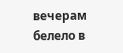вечерам белело в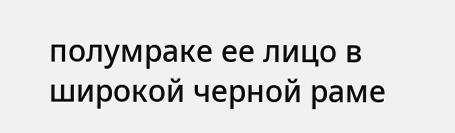полумраке ее лицо в широкой черной раме